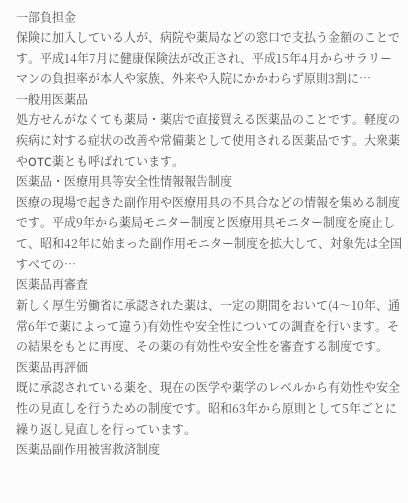一部負担金
保険に加入している人が、病院や薬局などの窓口で支払う金額のことです。平成14年7月に健康保険法が改正され、平成15年4月からサラリーマンの負担率が本人や家族、外来や入院にかかわらず原則3割に…
一般用医薬品
処方せんがなくても薬局・薬店で直接買える医薬品のことです。軽度の疾病に対する症状の改善や常備薬として使用される医薬品です。大衆薬やOTC薬とも呼ばれています。
医薬品・医療用具等安全性情報報告制度
医療の現場で起きた副作用や医療用具の不具合などの情報を集める制度です。平成9年から薬局モニター制度と医療用具モニター制度を廃止して、昭和42年に始まった副作用モニター制度を拡大して、対象先は全国すべての…
医薬品再審査
新しく厚生労働省に承認された薬は、一定の期間をおいて(4〜10年、通常6年で薬によって違う)有効性や安全性についての調査を行います。その結果をもとに再度、その薬の有効性や安全性を審査する制度です。
医薬品再評価
既に承認されている薬を、現在の医学や薬学のレベルから有効性や安全性の見直しを行うための制度です。昭和63年から原則として5年ごとに繰り返し見直しを行っています。
医薬品副作用被害救済制度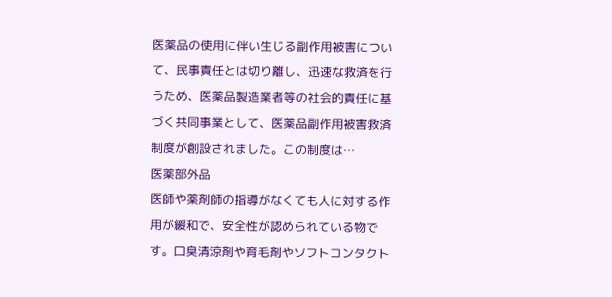医薬品の使用に伴い生じる副作用被害について、民事責任とは切り離し、迅速な救済を行うため、医薬品製造業者等の社会的責任に基づく共同事業として、医薬品副作用被害救済制度が創設されました。この制度は…
医薬部外品
医師や薬剤師の指導がなくても人に対する作用が緩和で、安全性が認められている物です。口臭清涼剤や育毛剤やソフトコンタクト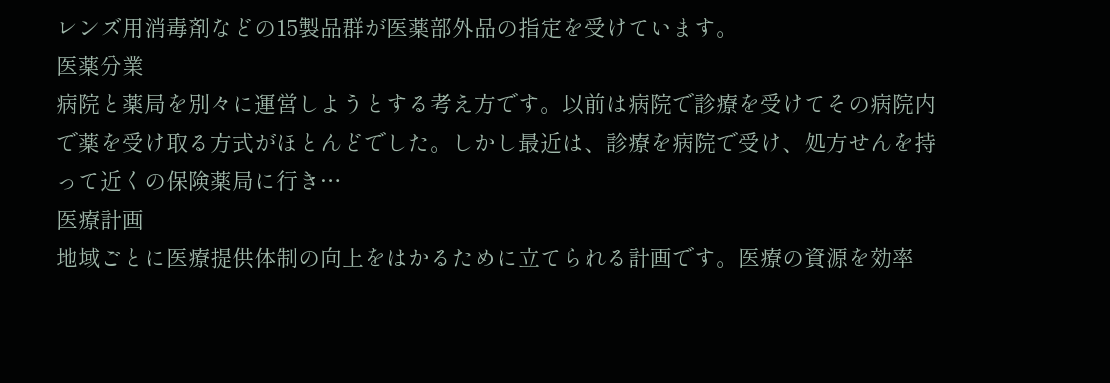レンズ用消毒剤などの15製品群が医薬部外品の指定を受けています。
医薬分業
病院と薬局を別々に運営しようとする考え方です。以前は病院で診療を受けてその病院内で薬を受け取る方式がほとんどでした。しかし最近は、診療を病院で受け、処方せんを持って近くの保険薬局に行き…
医療計画
地域ごとに医療提供体制の向上をはかるために立てられる計画です。医療の資源を効率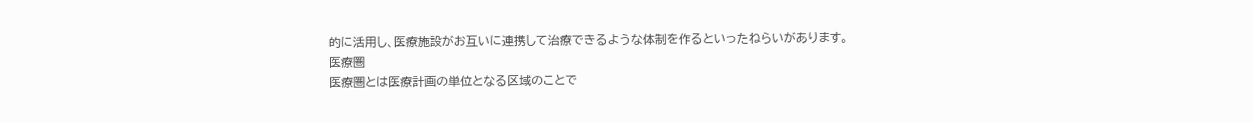的に活用し、医療施設がお互いに連携して治療できるような体制を作るといったねらいがあります。
医療圏
医療圏とは医療計画の単位となる区域のことで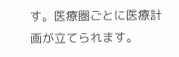す。医療圏ごとに医療計画が立てられます。